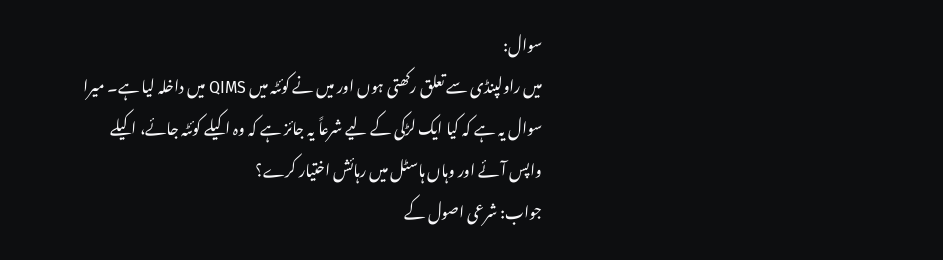سوال:
میں راولپنڈی سے تعلق رکھتی ہوں اور میں نے کوئٹہ میں QIMS میں داخلہ لیا ہے۔ میرا سوال یہ ہے کہ کیا ایک لڑکی کے لیے شرعاً یہ جائز ہے کہ وہ اکیلے کوئٹہ جائے، اکیلے واپس آئے اور وہاں ہاسٹل میں رہائش اختیار کرے؟
جواب: شرعی اصول کے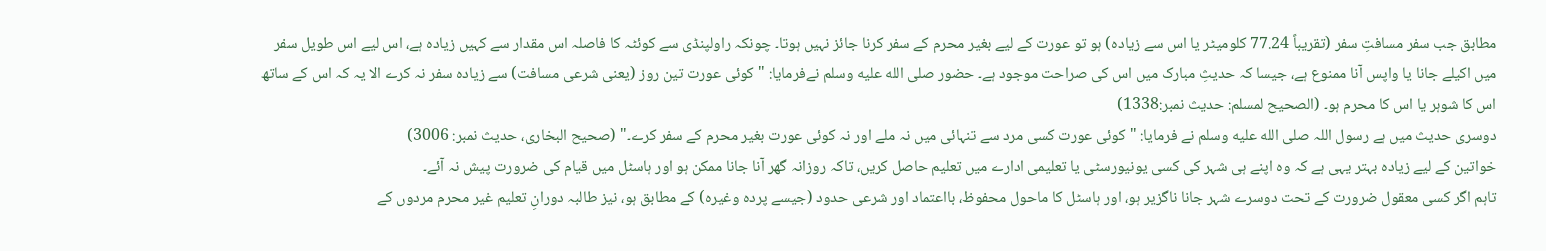مطابق جب سفر مسافتِ سفر (تقریباً 77.24 کلومیٹر یا اس سے زیادہ) ہو تو عورت کے لیے بغیر محرم کے سفر کرنا جائز نہیں ہوتا۔ چونکہ راولپنڈی سے کوئٹہ کا فاصلہ اس مقدار سے کہیں زیادہ ہے، اس لیے اس طویل سفر میں اکیلے جانا یا واپس آنا ممنوع ہے، جیسا کہ حدیثِ مبارک میں اس کی صراحت موجود ہے۔ حضور صلى الله عليه وسلم نےفرمایا: "کوئی عورت تین روز (یعنی شرعی مسافت) سے زیادہ سفر نہ کرے الا یہ کہ اس کے ساتھ اس کا شوہر یا اس کا محرم ہو۔ (الصحیح لمسلم: حدیث نمبر:1338)
دوسری حدیث میں ہے رسول اللہ صلى الله عليه وسلم نے فرمایا: "کوئی عورت کسی مرد سے تنہائی میں نہ ملے اور نہ کوئی عورت بغیر محرم کے سفر کرے۔" (صحیح البخاری، حدیث نمبر: 3006)
خواتین کے لیے زیادہ بہتر یہی ہے کہ وہ اپنے ہی شہر کی کسی یونیورسٹی یا تعلیمی ادارے میں تعلیم حاصل کریں، تاکہ روزانہ گھر آنا جانا ممکن ہو اور ہاسٹل میں قیام کی ضرورت پیش نہ آئے۔
تاہم اگر کسی معقول ضرورت کے تحت دوسرے شہر جانا ناگزیر ہو، اور ہاسٹل کا ماحول محفوظ، بااعتماد اور شرعی حدود (جیسے پردہ وغیرہ) کے مطابق ہو، نیز طالبہ دورانِ تعلیم غیر محرم مردوں کے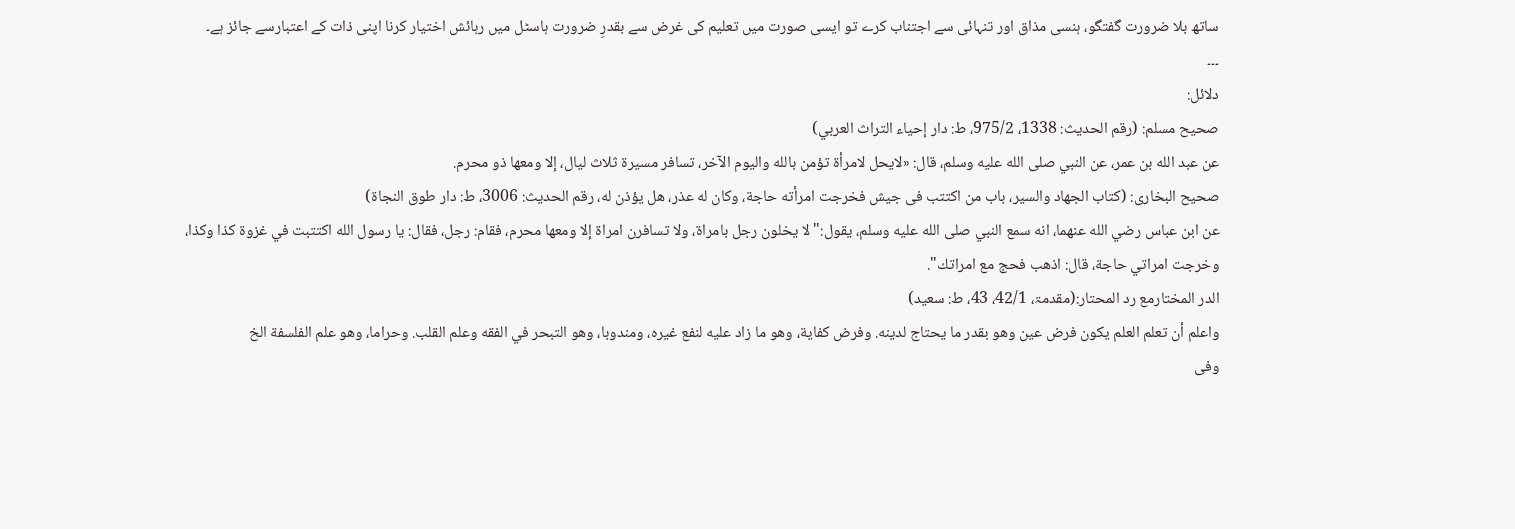ساتھ بلا ضرورت گفتگو، ہنسی مذاق اور تنہائی سے اجتناب کرے تو ایسی صورت میں تعلیم کی غرض سے بقدرِ ضرورت ہاسٹل میں رہائش اختیار کرنا اپنی ذات کے اعتبارسے جائز ہے۔
۔۔۔
دلائل:
صحیح مسلم: (رقم الحدیث: 1338، 975/2، ط: دار إحياء التراث العربي)
عن عبد الله بن عمر، عن النبي صلى الله عليه وسلم، قال: «لايحل لامرأة تؤمن بالله واليوم الآخر، تسافر مسيرة ثلاث ليال، إلا ومعها ذو محرم.
صحیح البخاری: (كتاب الجهاد والسير، باب من اكتتب فى جيش فخرجت امرأته حاجة، وكان له عذر، هل يؤذن له، رقم الحدیث: 3006، ط: دار طوق النجاة)
عن ابن عباس رضي الله عنهما، انه سمع النبي صلى الله عليه وسلم، يقول:" لا يخلون رجل بامراة، ولا تسافرن امراة إلا ومعها محرم، فقام: رجل، فقال: يا رسول الله اكتتبت في غزوة كذا وكذا، وخرجت امراتي حاجة، قال: اذهب فحج مع امراتك".
الدر المختارمع رد المحتار:(مقدمۃ، 42/1، 43، ط: سعید)
واعلم أن تعلم العلم يكون فرض عين وهو بقدر ما يحتاج لدينه. وفرض كفاية، وهو ما زاد عليه لنفع غيره، ومندوبا، وهو التبحر في الفقه وعلم القلب. وحراما، وهو علم الفلسفة الخ
وفی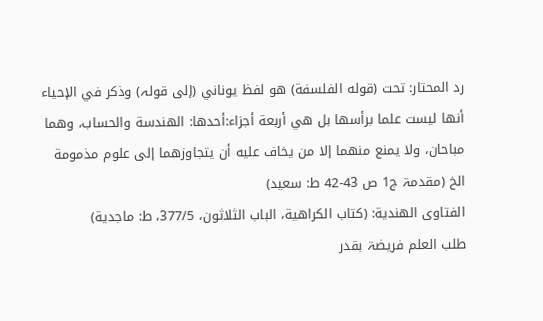رد المحتار: تحت (قوله الفلسفة) هو لفظ يوناني (إلی قولہ) وذكر في الإحياء أنها ليست علما برأسها بل هي أربعة أجزاء:أحدها: الهندسة والحساب، وهما مباحان، ولا يمنع منهما إلا من يخاف عليه أن يتجاوزهما إلى علوم مذمومة الخ (مقدمۃ ج1 ص 43-42 ط: سعید)
الفتاوی الھندیة: (کتاب الکراھیة، الباب الثلاثون، 377/5، ط: ماجدیة)
طلب العلم فریضۃ بقدر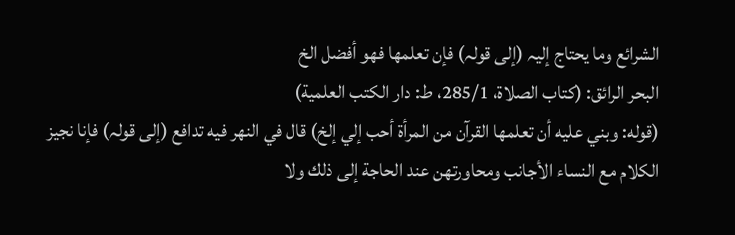الشرائع وما یحتاج إلیہ (إلی قولہ) فإن تعلمھا فھو أفضل الخ
البحر الرائق: (کتاب الصلاۃ، 285/1، ط: دار الکتب العلمیة)
(قوله: وبني عليه أن تعلمها القرآن من المرأة أحب إلي إلخ) قال في النهر فيه تدافع (إلی قولہ) فإنا نجيز الكلام مع النساء الأجانب ومحاورتهن عند الحاجة إلى ذلك ولا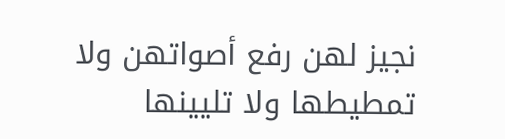نجيز لهن رفع أصواتهن ولا تمطيطها ولا تليينها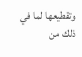وتقطيعها لما في ذلك من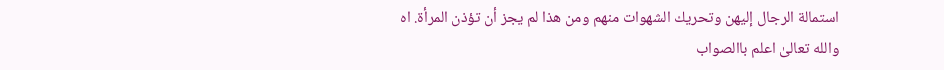استمالة الرجال إليهن وتحريك الشهوات منهم ومن هذا لم يجز أن تؤذن المرأة. اه
والله تعالیٰ اعلم باالصواب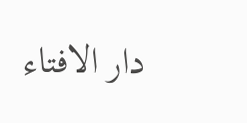دار الافتاء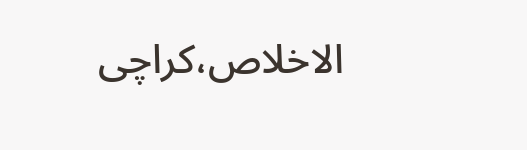الاخلاص،کراچی